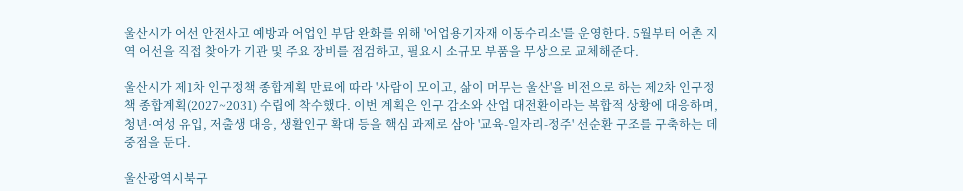울산시가 어선 안전사고 예방과 어업인 부담 완화를 위해 '어업용기자재 이동수리소'를 운영한다. 5월부터 어촌 지역 어선을 직접 찾아가 기관 및 주요 장비를 점검하고, 필요시 소규모 부품을 무상으로 교체해준다.

울산시가 제1차 인구정책 종합계획 만료에 따라 '사람이 모이고, 삶이 머무는 울산'을 비전으로 하는 제2차 인구정책 종합계획(2027~2031) 수립에 착수했다. 이번 계획은 인구 감소와 산업 대전환이라는 복합적 상황에 대응하며, 청년·여성 유입, 저출생 대응, 생활인구 확대 등을 핵심 과제로 삼아 '교육-일자리-정주' 선순환 구조를 구축하는 데 중점을 둔다.

울산광역시북구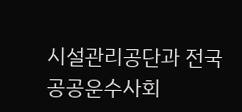시설관리공단과 전국공공운수사회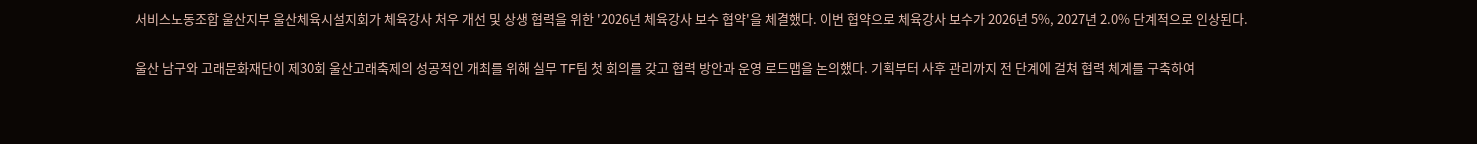서비스노동조합 울산지부 울산체육시설지회가 체육강사 처우 개선 및 상생 협력을 위한 '2026년 체육강사 보수 협약'을 체결했다. 이번 협약으로 체육강사 보수가 2026년 5%, 2027년 2.0% 단계적으로 인상된다.

울산 남구와 고래문화재단이 제30회 울산고래축제의 성공적인 개최를 위해 실무 TF팀 첫 회의를 갖고 협력 방안과 운영 로드맵을 논의했다. 기획부터 사후 관리까지 전 단계에 걸쳐 협력 체계를 구축하여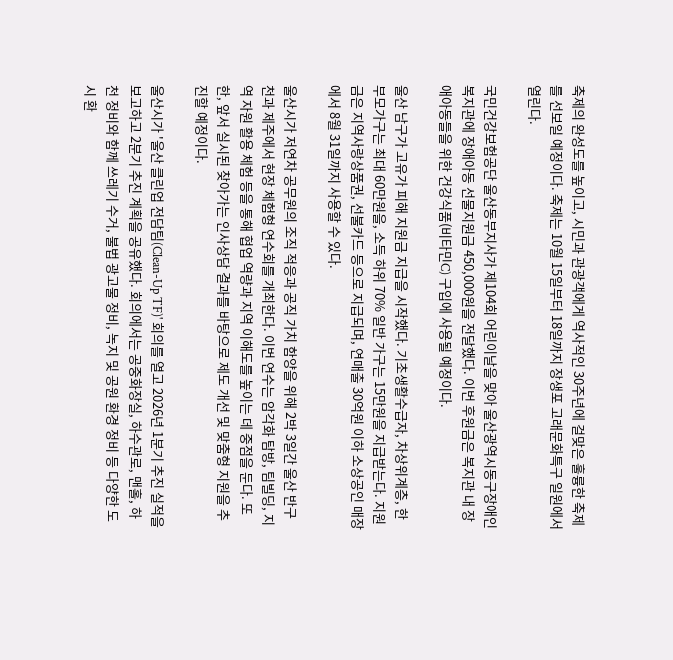축제의 완성도를 높이고, 시민과 관광객에게 역사적인 30주년에 걸맞은 훌륭한 축제를 선보일 예정이다. 축제는 10월 15일부터 18일까지 장생포 고래문화특구 일원에서 열린다.

국민건강보험공단 울산동부지사가 제104회 어린이날을 맞아 울산광역시동구장애인복지관에 장애아동 선물지원금 450,000원을 전달했다. 이번 후원금은 복지관 내 장애아동들을 위한 건강식품(비타민C) 구입에 사용될 예정이다.

울산 남구가 고유가 피해 지원금 지급을 시작했다. 기초생활수급자, 차상위계층, 한부모가구는 최대 60만원을, 소득 하위 70% 일반 가구는 15만원을 지급받는다. 지원금은 지역사랑상품권, 선불카드 등으로 지급되며, 연매출 30억원 이하 소상공인 매장에서 8월 31일까지 사용할 수 있다.

울산시가 저연차 공무원의 조직 적응과 공직 가치 함양을 위해 2박 3일간 울산 반구천과 제주에서 현장 체험형 연수회를 개최한다. 이번 연수는 암각화 탐방, 팀빌딩, 지역 자원 활용 체험 등을 통해 협업 역량과 지역 이해도를 높이는 데 중점을 둔다. 또한, 앞서 실시된 찾아가는 인사상담 결과를 바탕으로 제도 개선 및 맞춤형 지원을 추진할 예정이다.

울산시가 '울산 클린업 전담팀(Clean-Up TF)' 회의를 열고 2026년 1분기 추진 실적을 보고하고 2분기 추진 계획을 공유했다. 회의에서는 공중화장실, 하수관로, 맨홀, 하천 정비와 함께 쓰레기 수거, 불법 광고물 정비, 녹지 및 공원 환경 정비 등 다양한 도시 환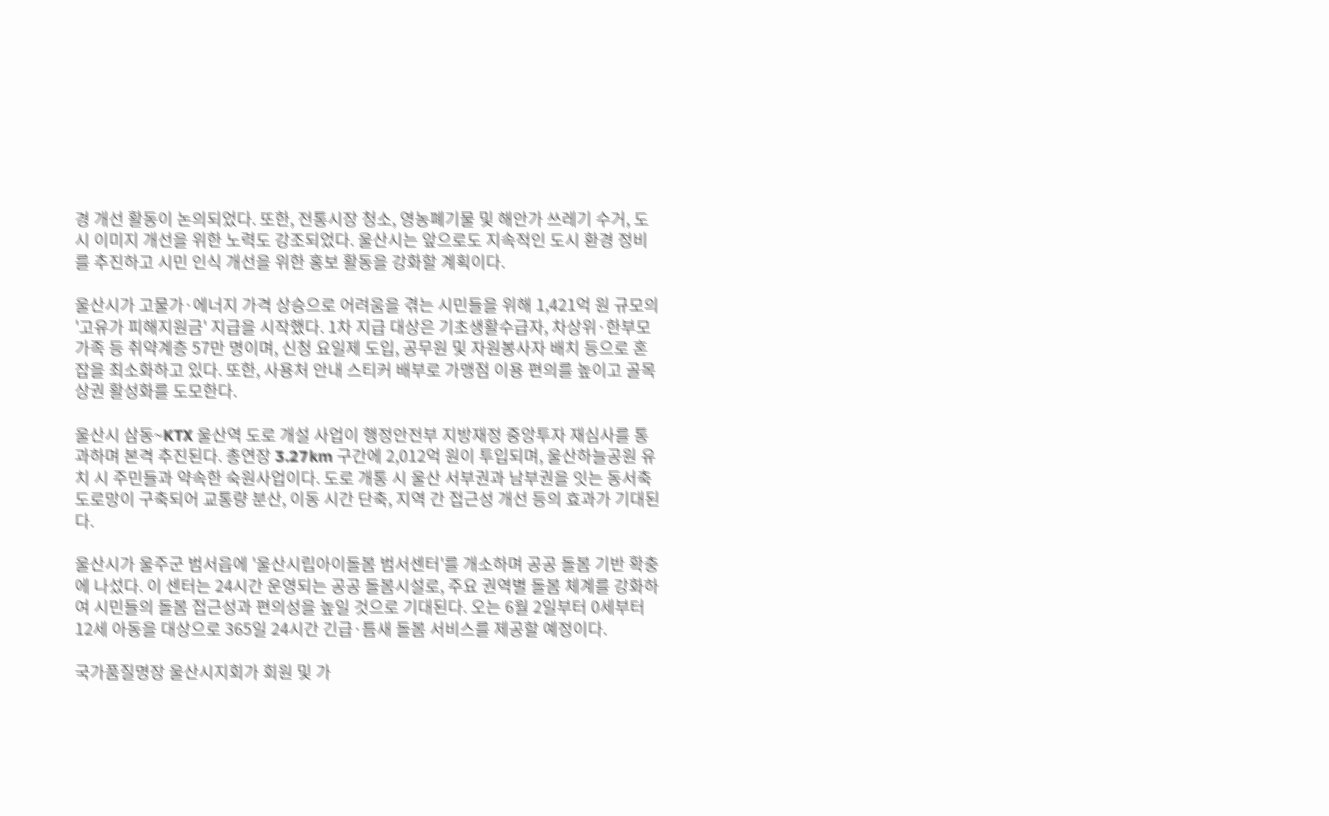경 개선 활동이 논의되었다. 또한, 전통시장 청소, 영농폐기물 및 해안가 쓰레기 수거, 도시 이미지 개선을 위한 노력도 강조되었다. 울산시는 앞으로도 지속적인 도시 환경 정비를 추진하고 시민 인식 개선을 위한 홍보 활동을 강화할 계획이다.

울산시가 고물가·에너지 가격 상승으로 어려움을 겪는 시민들을 위해 1,421억 원 규모의 '고유가 피해지원금' 지급을 시작했다. 1차 지급 대상은 기초생활수급자, 차상위·한부모가족 등 취약계층 57만 명이며, 신청 요일제 도입, 공무원 및 자원봉사자 배치 등으로 혼잡을 최소화하고 있다. 또한, 사용처 안내 스티커 배부로 가맹점 이용 편의를 높이고 골목상권 활성화를 도모한다.

울산시 삼동~KTX 울산역 도로 개설 사업이 행정안전부 지방재정 중앙투자 재심사를 통과하며 본격 추진된다. 총연장 3.27km 구간에 2,012억 원이 투입되며, 울산하늘공원 유치 시 주민들과 약속한 숙원사업이다. 도로 개통 시 울산 서부권과 남부권을 잇는 동서축 도로망이 구축되어 교통량 분산, 이동 시간 단축, 지역 간 접근성 개선 등의 효과가 기대된다.

울산시가 울주군 범서읍에 '울산시립아이돌봄 범서센터'를 개소하며 공공 돌봄 기반 확충에 나섰다. 이 센터는 24시간 운영되는 공공 돌봄시설로, 주요 권역별 돌봄 체계를 강화하여 시민들의 돌봄 접근성과 편의성을 높일 것으로 기대된다. 오는 6월 2일부터 0세부터 12세 아동을 대상으로 365일 24시간 긴급·틈새 돌봄 서비스를 제공할 예정이다.

국가품질명장 울산시지회가 회원 및 가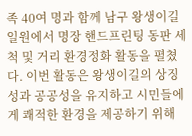족 40여 명과 함께 남구 왕생이길 일원에서 명장 핸드프린팅 동판 세척 및 거리 환경정화 활동을 펼쳤다. 이번 활동은 왕생이길의 상징성과 공공성을 유지하고 시민들에게 쾌적한 환경을 제공하기 위해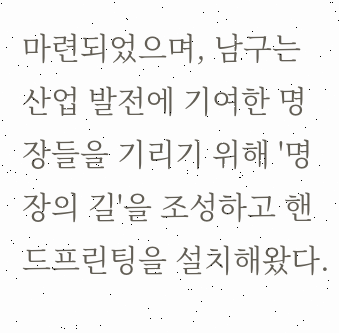마련되었으며, 남구는 산업 발전에 기여한 명장들을 기리기 위해 '명장의 길'을 조성하고 핸드프린팅을 설치해왔다.